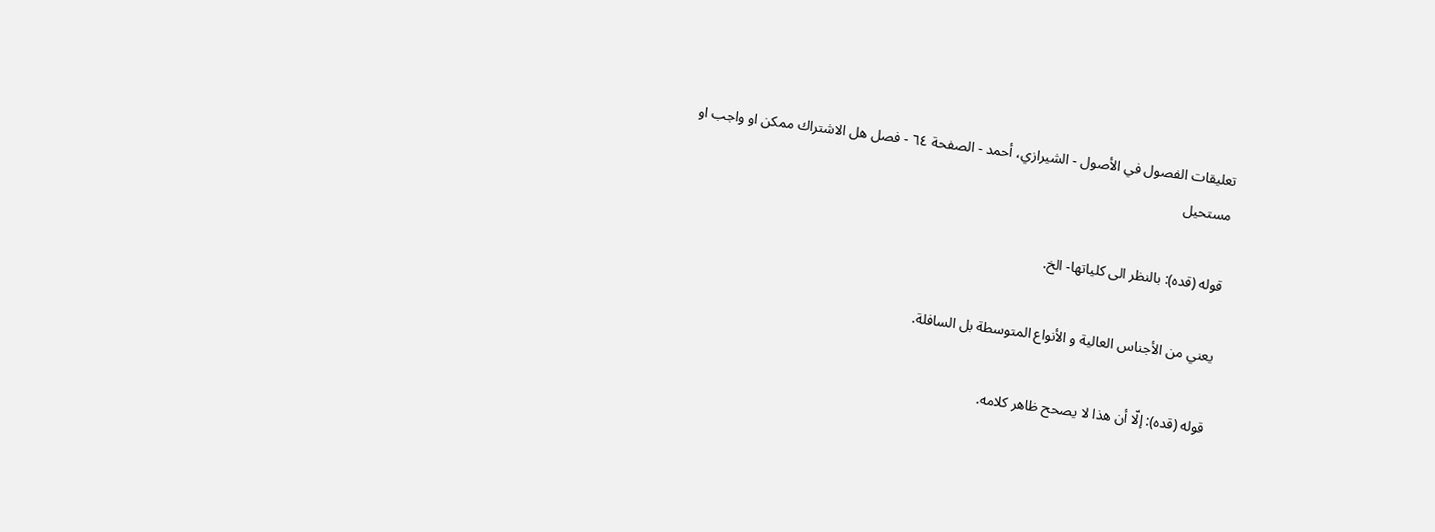تعليقات الفصول في الأصول - الشيرازي، أحمد - الصفحة ٦٤ - فصل هل الاشتراك ممكن او واجب او مستحيل

قوله (قده): بالنظر الى كلياتها- الخ.

يعني من الأجناس العالية و الأنواع المتوسطة بل السافلة.

قوله (قده): إلّا أن هذا لا يصحح ظاهر كلامه.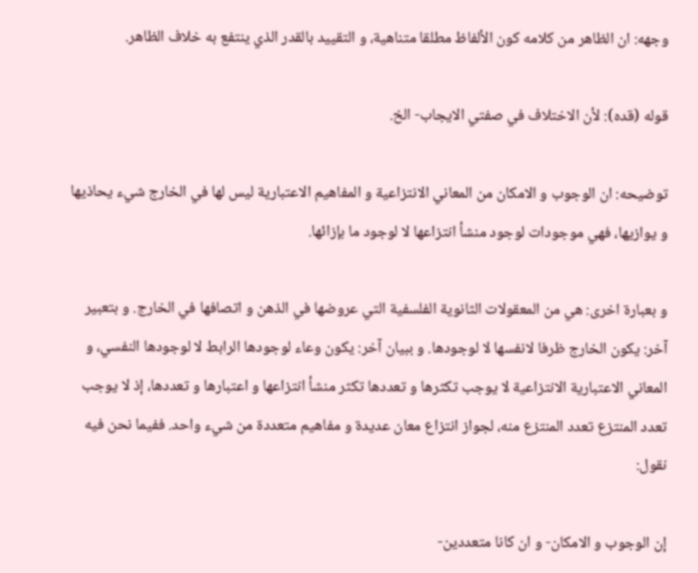وجهه: ان الظاهر من كلامه كون الألفاظ مطلقا متناهية، و التقييد بالقدر الذي ينتفع به خلاف الظاهر.

قوله (قده): لأن الاختلاف في صفتي الايجاب- الخ.

توضيحه: ان الوجوب و الامكان من المعاني الانتزاعية و المفاهيم الاعتبارية ليس لها في الخارج شي‌ء يحاذيها و يوازيها، فهي موجودات لوجود منشأ انتزاعها لا لوجود ما بإزائها.

و بعبارة اخرى: هي من المعقولات الثانوية الفلسفية التي عروضها في الذهن و اتصافها في الخارج. و بتعبير آخر: يكون الخارج ظرفا لانفسها لا لوجودها. و ببيان آخر: يكون وعاء لوجودها الرابط لا لوجودها النفسي، و المعاني الاعتبارية الانتزاعية لا يوجب تكثرها و تعددها تكثر منشأ انتزاعها و اعتبارها و تعددها، إذ لا يوجب تعدد المنتزع تعدد المنتزع منه، لجواز انتزاع معان عديدة و مفاهيم متعددة من شي‌ء واحد. ففيما نحن فيه نقول:

إن الوجوب و الامكان- و ان كانا متعددين-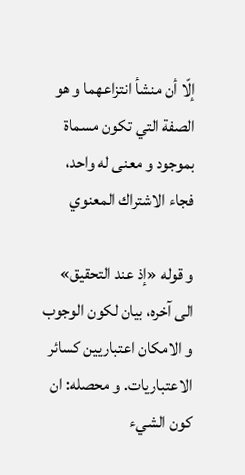إلّا أن منشأ انتزاعهما و هو الصفة التي تكون مسماة بموجود و معنى له واحد، فجاء الاشتراك المعنوي‌

و قوله «إذ عند التحقيق» الى آخره، بيان لكون الوجوب و الامكان اعتباريين كسائر الاعتباريات. و محصله: ان كون الشي‌ء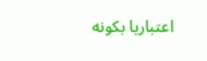اعتباريا بكونه‌